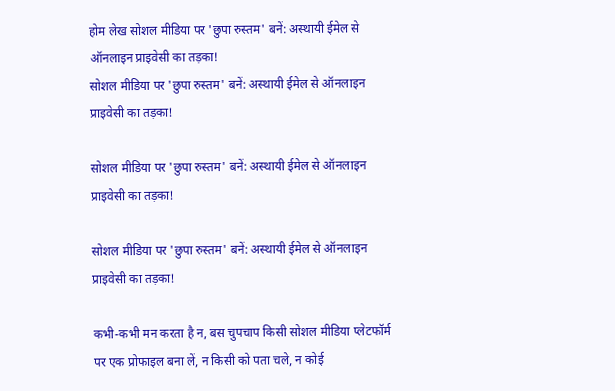होम लेख सोशल मीडिया पर 'छुपा रुस्तम' बनें: अस्थायी ईमेल से ऑनलाइन प्राइवेसी का तड़का!
सोशल मीडिया पर 'छुपा रुस्तम' बनें: अस्थायी ईमेल से ऑनलाइन प्राइवेसी का तड़का!

सोशल मीडिया पर 'छुपा रुस्तम' बनें: अस्थायी ईमेल से ऑनलाइन प्राइवेसी का तड़का!

सोशल मीडिया पर 'छुपा रुस्तम' बनें: अस्थायी ईमेल से ऑनलाइन प्राइवेसी का तड़का!

कभी-कभी मन करता है न, बस चुपचाप किसी सोशल मीडिया प्लेटफॉर्म पर एक प्रोफाइल बना लें, न किसी को पता चले, न कोई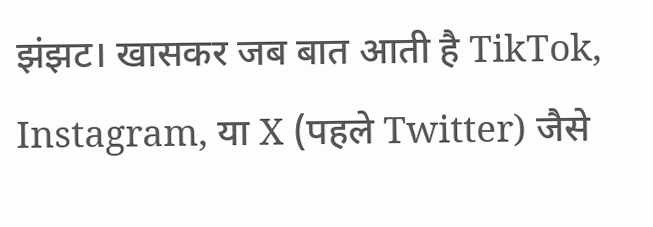झंझट। खासकर जब बात आती है TikTok, Instagram, या X (पहले Twitter) जैसे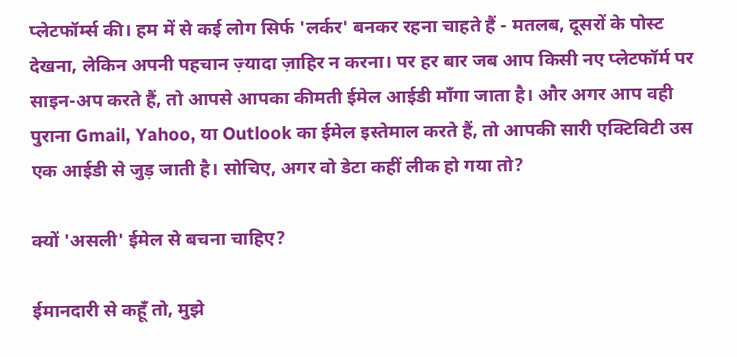प्लेटफॉर्म्स की। हम में से कई लोग सिर्फ 'लर्कर' बनकर रहना चाहते हैं - मतलब, दूसरों के पोस्ट देखना, लेकिन अपनी पहचान ज़्यादा ज़ाहिर न करना। पर हर बार जब आप किसी नए प्लेटफॉर्म पर साइन-अप करते हैं, तो आपसे आपका कीमती ईमेल आईडी माँगा जाता है। और अगर आप वही पुराना Gmail, Yahoo, या Outlook का ईमेल इस्तेमाल करते हैं, तो आपकी सारी एक्टिविटी उस एक आईडी से जुड़ जाती है। सोचिए, अगर वो डेटा कहीं लीक हो गया तो?

क्यों 'असली' ईमेल से बचना चाहिए?

ईमानदारी से कहूँ तो, मुझे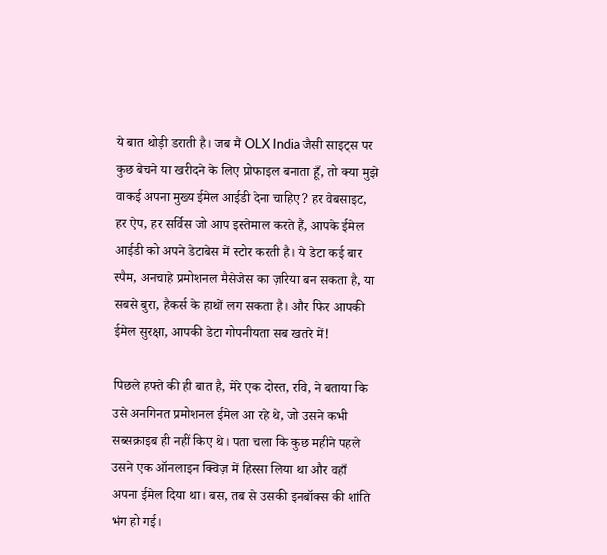ये बात थोड़ी डराती है। जब मैं OLX India जैसी साइट्स पर कुछ बेचने या खरीदने के लिए प्रोफाइल बनाता हूँ, तो क्या मुझे वाकई अपना मुख्य ईमेल आईडी देना चाहिए? हर वेबसाइट, हर ऐप, हर सर्विस जो आप इस्तेमाल करते हैं, आपके ईमेल आईडी को अपने डेटाबेस में स्टोर करती है। ये डेटा कई बार स्पैम, अनचाहे प्रमोशनल मैसेजेस का ज़रिया बन सकता है, या सबसे बुरा, हैकर्स के हाथों लग सकता है। और फिर आपकी ईमेल सुरक्षा, आपकी डेटा गोपनीयता सब खतरे में!

पिछले हफ्ते की ही बात है, मेरे एक दोस्त, रवि, ने बताया कि उसे अनगिनत प्रमोशनल ईमेल आ रहे थे, जो उसने कभी सब्सक्राइब ही नहीं किए थे। पता चला कि कुछ महीने पहले उसने एक ऑनलाइन क्विज़ में हिस्सा लिया था और वहाँ अपना ईमेल दिया था। बस, तब से उसकी इनबॉक्स की शांति भंग हो गई।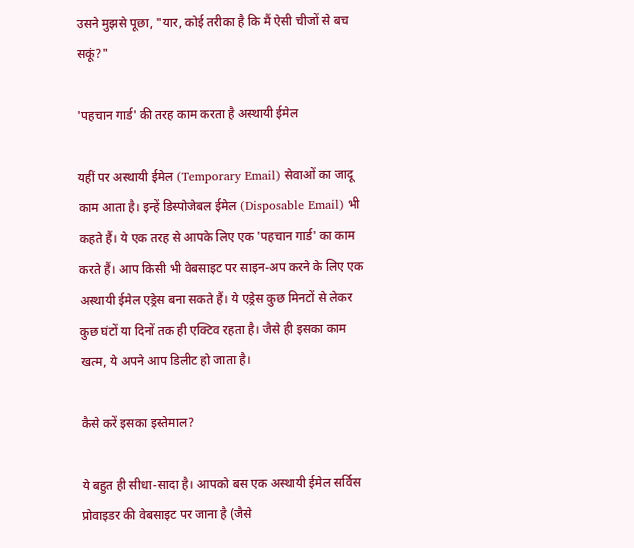उसने मुझसे पूछा, "यार, कोई तरीका है कि मैं ऐसी चीजों से बच सकूं?"

'पहचान गार्ड' की तरह काम करता है अस्थायी ईमेल

यहीं पर अस्थायी ईमेल (Temporary Email) सेवाओं का जादू काम आता है। इन्हें डिस्पोजेबल ईमेल (Disposable Email) भी कहते हैं। ये एक तरह से आपके लिए एक 'पहचान गार्ड' का काम करते हैं। आप किसी भी वेबसाइट पर साइन-अप करने के लिए एक अस्थायी ईमेल एड्रेस बना सकते हैं। ये एड्रेस कुछ मिनटों से लेकर कुछ घंटों या दिनों तक ही एक्टिव रहता है। जैसे ही इसका काम खत्म, ये अपने आप डिलीट हो जाता है।

कैसे करें इसका इस्तेमाल?

ये बहुत ही सीधा-सादा है। आपको बस एक अस्थायी ईमेल सर्विस प्रोवाइडर की वेबसाइट पर जाना है (जैसे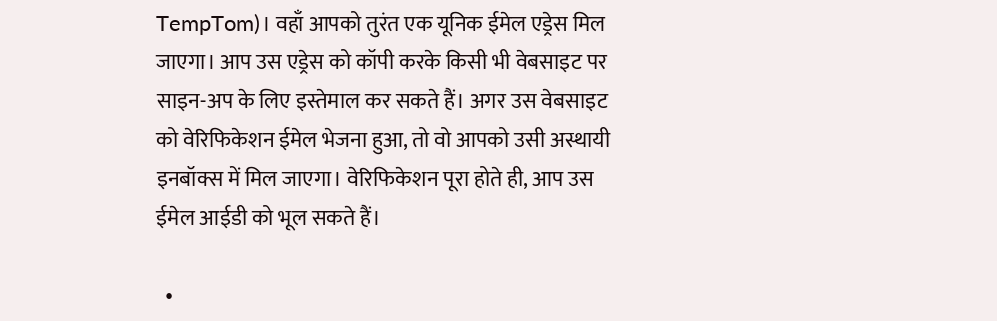TempTom)। वहाँ आपको तुरंत एक यूनिक ईमेल एड्रेस मिल जाएगा। आप उस एड्रेस को कॉपी करके किसी भी वेबसाइट पर साइन-अप के लिए इस्तेमाल कर सकते हैं। अगर उस वेबसाइट को वेरिफिकेशन ईमेल भेजना हुआ, तो वो आपको उसी अस्थायी इनबॉक्स में मिल जाएगा। वेरिफिकेशन पूरा होते ही, आप उस ईमेल आईडी को भूल सकते हैं।

  •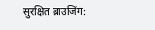सुरक्षित ब्राउजिंग: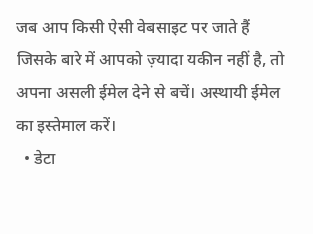जब आप किसी ऐसी वेबसाइट पर जाते हैं जिसके बारे में आपको ज़्यादा यकीन नहीं है, तो अपना असली ईमेल देने से बचें। अस्थायी ईमेल का इस्तेमाल करें।
  • डेटा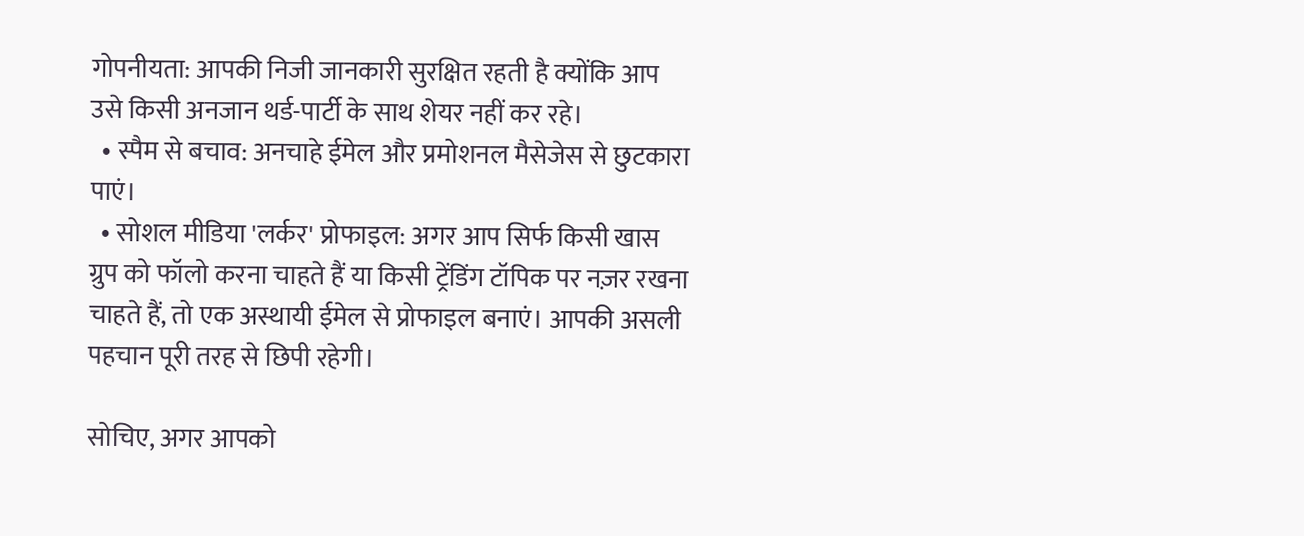गोपनीयता: आपकी निजी जानकारी सुरक्षित रहती है क्योंकि आप उसे किसी अनजान थर्ड-पार्टी के साथ शेयर नहीं कर रहे।
  • स्पैम से बचाव: अनचाहे ईमेल और प्रमोशनल मैसेजेस से छुटकारा पाएं।
  • सोशल मीडिया 'लर्कर' प्रोफाइल: अगर आप सिर्फ किसी खास ग्रुप को फॉलो करना चाहते हैं या किसी ट्रेंडिंग टॉपिक पर नज़र रखना चाहते हैं, तो एक अस्थायी ईमेल से प्रोफाइल बनाएं। आपकी असली पहचान पूरी तरह से छिपी रहेगी।

सोचिए, अगर आपको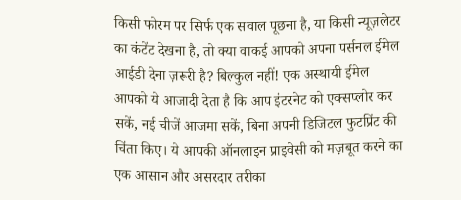किसी फोरम पर सिर्फ एक सवाल पूछना है, या किसी न्यूज़लेटर का कंटेंट देखना है, तो क्या वाकई आपको अपना पर्सनल ईमेल आईडी देना ज़रूरी है? बिल्कुल नहीं! एक अस्थायी ईमेल आपको ये आजादी देता है कि आप इंटरनेट को एक्सप्लोर कर सकें, नई चीजें आजमा सकें, बिना अपनी डिजिटल फुटप्रिंट की चिंता किए। ये आपकी ऑनलाइन प्राइवेसी को मज़बूत करने का एक आसान और असरदार तरीका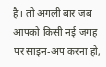है। तो अगली बार जब आपको किसी नई जगह पर साइन-अप करना हो,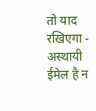तो याद रखिएगा - अस्थायी ईमेल है न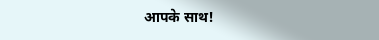आपके साथ!